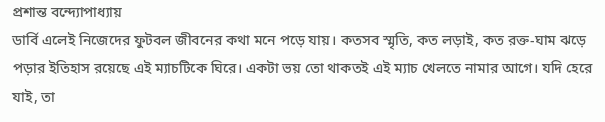প্রশান্ত বন্দ্যোপাধ্যায়
ডার্বি এলেই নিজেদের ফুটবল জীবনের কথা মনে পড়ে যায়। কতসব স্মৃতি, কত লড়াই, কত রক্ত-ঘাম ঝড়ে পড়ার ইতিহাস রয়েছে এই ম্যাচটিকে ঘিরে। একটা ভয় তো থাকতই এই ম্যাচ খেলতে নামার আগে। যদি হেরে যাই, তা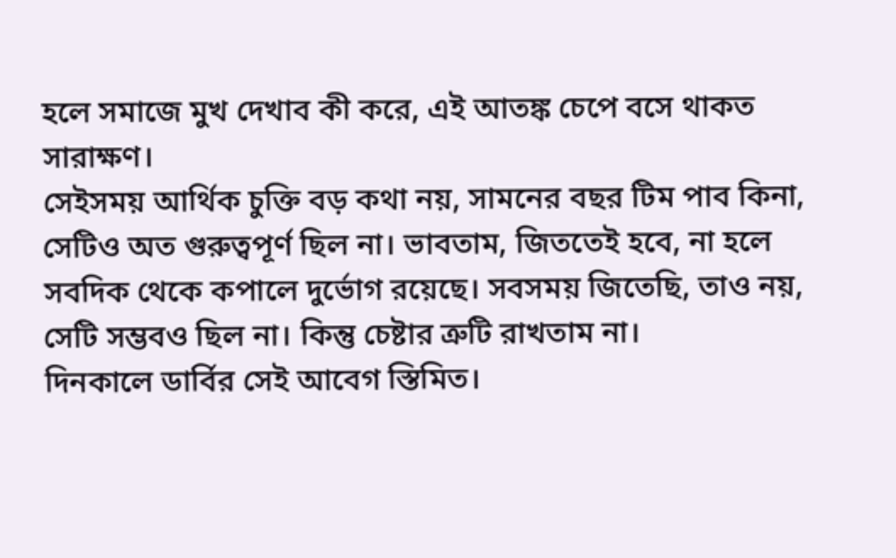হলে সমাজে মুখ দেখাব কী করে, এই আতঙ্ক চেপে বসে থাকত সারাক্ষণ।
সেইসময় আর্থিক চুক্তি বড় কথা নয়, সামনের বছর টিম পাব কিনা, সেটিও অত গুরুত্বপূর্ণ ছিল না। ভাবতাম, জিততেই হবে, না হলে সবদিক থেকে কপালে দুর্ভোগ রয়েছে। সবসময় জিতেছি, তাও নয়, সেটি সম্ভবও ছিল না। কিন্তু চেষ্টার ত্রুটি রাখতাম না।
দিনকালে ডার্বির সেই আবেগ স্তিমিত।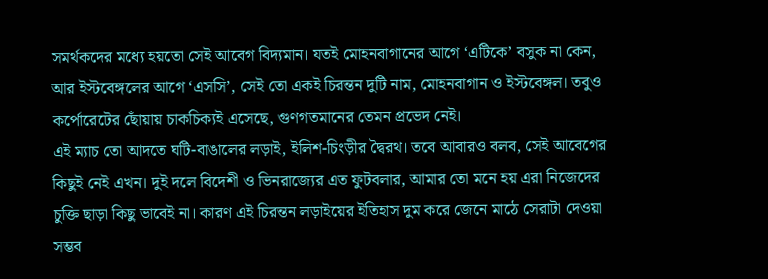সমর্থকদের মধ্যে হয়তো সেই আবেগ বিদ্যমান। যতই মোহনবাগানের আগে ‘এটিকে’ বসুক না কেন, আর ইস্টবেঙ্গলের আগে ‘এসসি’, সেই তো একই চিরন্তন দুটি নাম, মোহনবাগান ও ইস্টবেঙ্গল। তবুও কর্পোরেটের ছোঁয়ায় চাকচিক্যই এসেছে, গুণগতমানের তেমন প্রভেদ নেই।
এই ম্যাচ তো আদতে ঘটি-বাঙালের লড়াই, ইলিশ-চিংড়ীর দ্বৈরথ। তবে আবারও বলব, সেই আবেগের কিছুই নেই এখন। দুই দলে বিদেশী ও ভিনরাজ্যের এত ফুটবলার, আমার তো মনে হয় এরা নিজেদের চুক্তি ছাড়া কিছু ভাবেই না। কারণ এই চিরন্তন লড়াইয়ের ইতিহাস দুম করে জেনে মাঠে সেরাটা দেওয়া সম্ভব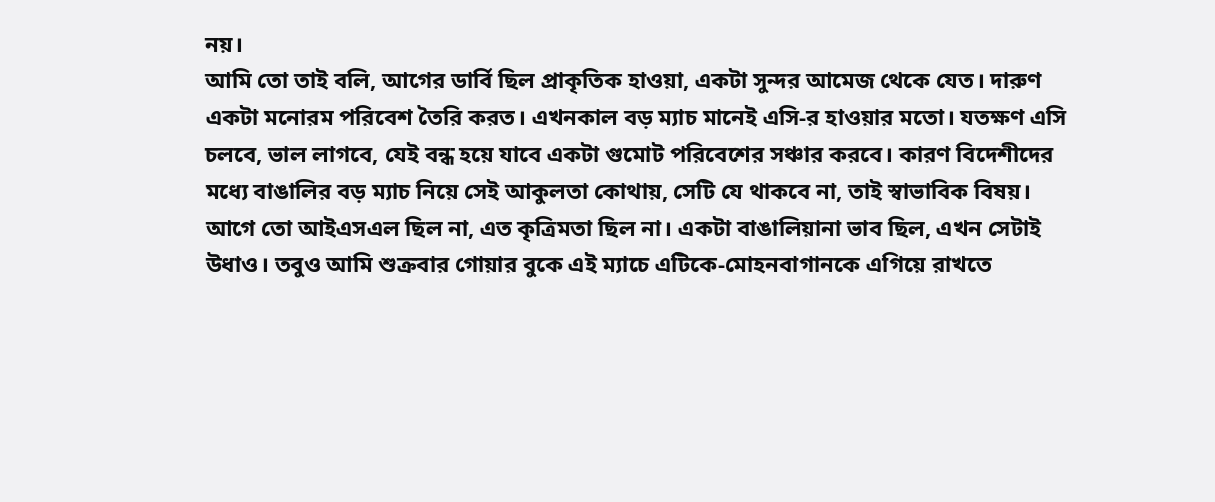নয়।
আমি তো তাই বলি, আগের ডার্বি ছিল প্রাকৃতিক হাওয়া, একটা সুন্দর আমেজ থেকে যেত। দারুণ একটা মনোরম পরিবেশ তৈরি করত। এখনকাল বড় ম্যাচ মানেই এসি-র হাওয়ার মতো। যতক্ষণ এসি চলবে, ভাল লাগবে, যেই বন্ধ হয়ে যাবে একটা গুমোট পরিবেশের সঞ্চার করবে। কারণ বিদেশীদের মধ্যে বাঙালির বড় ম্যাচ নিয়ে সেই আকুলতা কোথায়, সেটি যে থাকবে না, তাই স্বাভাবিক বিষয়।
আগে তো আইএসএল ছিল না, এত কৃত্রিমতা ছিল না। একটা বাঙালিয়ানা ভাব ছিল, এখন সেটাই উধাও। তবুও আমি শুক্রবার গোয়ার বুকে এই ম্যাচে এটিকে-মোহনবাগানকে এগিয়ে রাখতে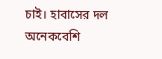চাই। হাবাসের দল অনেকবেশি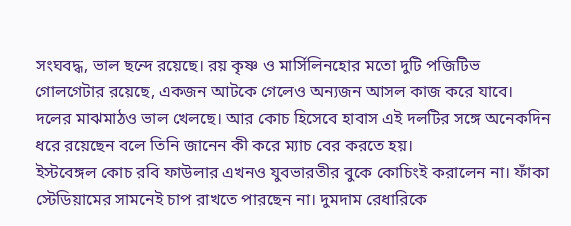সংঘবদ্ধ, ভাল ছন্দে রয়েছে। রয় কৃষ্ণ ও মার্সিলিনহোর মতো দুটি পজিটিভ গোলগেটার রয়েছে, একজন আটকে গেলেও অন্যজন আসল কাজ করে যাবে। দলের মাঝমাঠও ভাল খেলছে। আর কোচ হিসেবে হাবাস এই দলটির সঙ্গে অনেকদিন ধরে রয়েছেন বলে তিনি জানেন কী করে ম্যাচ বের করতে হয়।
ইস্টবেঙ্গল কোচ রবি ফাউলার এখনও যুবভারতীর বুকে কোচিংই করালেন না। ফাঁকা স্টেডিয়ামের সামনেই চাপ রাখতে পারছেন না। দুমদাম রেধারিকে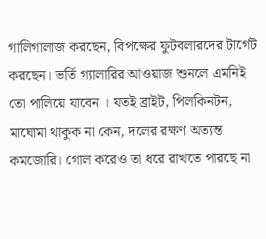গালিগালাজ করছেন, বিপক্ষের ফুটবলারদের টার্গেট করছেন। ভর্তি গ্যালারির আওয়াজ শুনলে এমনিই তো পালিয়ে যাবেন । যতই ব্রাইট, পিলকিনটন, মাঘোমা থাকুক না কেন, দলের রক্ষণ অত্যন্ত কমজোরি। গোল করেও তা ধরে রাখতে পারছে না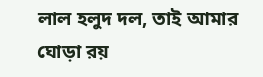লাল হলুদ দল, তাই আমার ঘোড়া রয়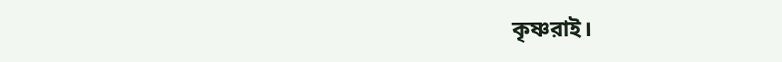কৃষ্ণরাই।